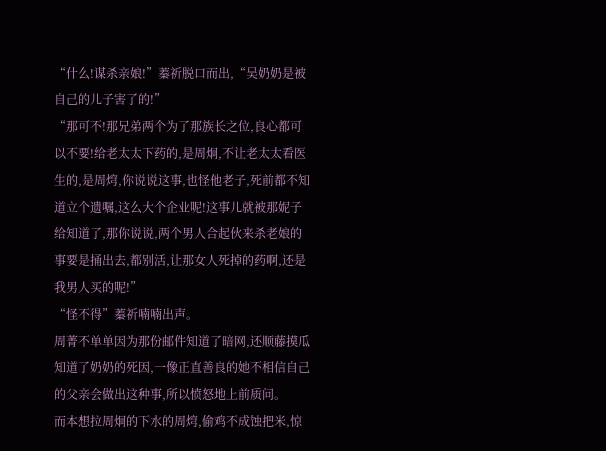“什么!谋杀亲娘!”蓁祈脱口而出,“吴奶奶是被自己的儿子害了的!”
“那可不!那兄弟两个为了那族长之位,良心都可以不要!给老太太下药的,是周炯,不让老太太看医生的,是周焪,你说说这事,也怪他老子,死前都不知道立个遗嘱,这么大个企业呢!这事儿就被那妮子给知道了,那你说说,两个男人合起伙来杀老娘的事要是捅出去,都别活,让那女人死掉的药啊,还是我男人买的呢!”
“怪不得”蓁祈喃喃出声。
周菁不单单因为那份邮件知道了暗网,还顺藤摸瓜知道了奶奶的死因,一像正直善良的她不相信自己的父亲会做出这种事,所以愤怒地上前质问。
而本想拉周炯的下水的周焪,偷鸡不成蚀把米,惊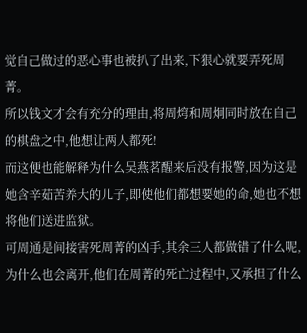觉自己做过的恶心事也被扒了出来,下狠心就要弄死周菁。
所以钱文才会有充分的理由,将周焪和周炯同时放在自己的棋盘之中,他想让两人都死!
而这便也能解释为什么吴燕茗醒来后没有报警,因为这是她含辛茹苦养大的儿子,即使他们都想要她的命,她也不想将他们送进监狱。
可周通是间接害死周菁的凶手,其余三人都做错了什么呢,为什么也会离开,他们在周菁的死亡过程中,又承担了什么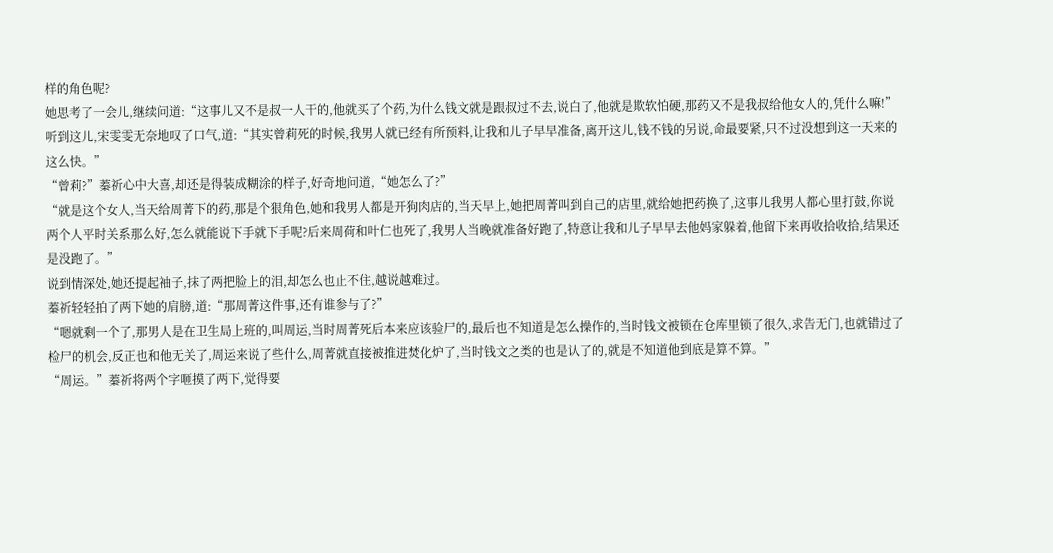样的角色呢?
她思考了一会儿,继续问道:“这事儿又不是叔一人干的,他就买了个药,为什么钱文就是跟叔过不去,说白了,他就是欺软怕硬,那药又不是我叔给他女人的,凭什么嘛!”
听到这儿,宋雯雯无奈地叹了口气,道:“其实曾莉死的时候,我男人就已经有所预料,让我和儿子早早准备,离开这儿,钱不钱的另说,命最要紧,只不过没想到这一天来的这么快。”
“曾莉?”蓁祈心中大喜,却还是得装成糊涂的样子,好奇地问道,“她怎么了?”
“就是这个女人,当天给周菁下的药,那是个狠角色,她和我男人都是开狗肉店的,当天早上,她把周菁叫到自己的店里,就给她把药换了,这事儿我男人都心里打鼓,你说两个人平时关系那么好,怎么就能说下手就下手呢?后来周荷和叶仁也死了,我男人当晚就准备好跑了,特意让我和儿子早早去他妈家躲着,他留下来再收拾收拾,结果还是没跑了。”
说到情深处,她还提起袖子,抹了两把脸上的泪,却怎么也止不住,越说越难过。
蓁祈轻轻拍了两下她的肩膀,道:“那周菁这件事,还有谁参与了?”
“嗯就剩一个了,那男人是在卫生局上班的,叫周运,当时周菁死后本来应该验尸的,最后也不知道是怎么操作的,当时钱文被锁在仓库里锁了很久,求告无门,也就错过了检尸的机会,反正也和他无关了,周运来说了些什么,周菁就直接被推进焚化炉了,当时钱文之类的也是认了的,就是不知道他到底是算不算。”
“周运。”蓁祈将两个字咂摸了两下,觉得要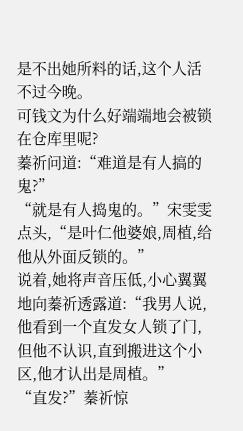是不出她所料的话,这个人活不过今晚。
可钱文为什么好端端地会被锁在仓库里呢?
蓁祈问道:“难道是有人搞的鬼?”
“就是有人捣鬼的。”宋雯雯点头,“是叶仁他婆娘,周植,给他从外面反锁的。”
说着,她将声音压低,小心翼翼地向蓁祈透露道:“我男人说,他看到一个直发女人锁了门,但他不认识,直到搬进这个小区,他才认出是周植。”
“直发?”蓁祈惊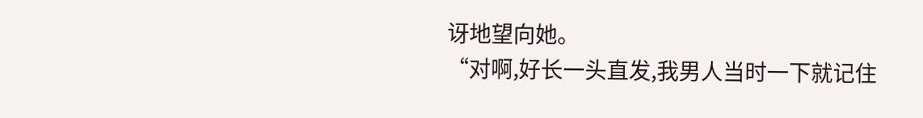讶地望向她。
“对啊,好长一头直发,我男人当时一下就记住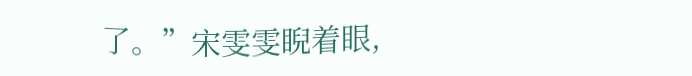了。”宋雯雯睨着眼,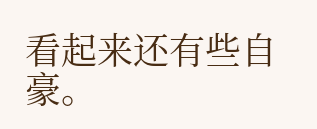看起来还有些自豪。